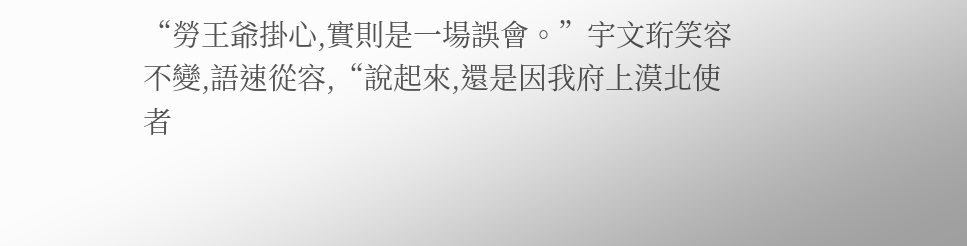“勞王爺掛心,實則是一場誤會。”宇文珩笑容不變,語速從容,“說起來,還是因我府上漠北使者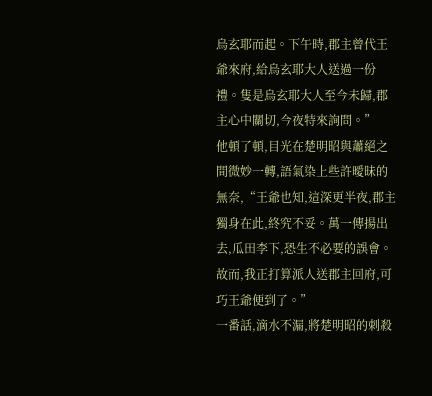烏玄耶而起。下午時,郡主曾代王爺來府,給烏玄耶大人送過一份禮。隻是烏玄耶大人至今未歸,郡主心中關切,今夜特來詢問。”
他頓了頓,目光在楚明昭與蕭絕之間微妙一轉,語氣染上些許曖昧的無奈,“王爺也知,這深更半夜,郡主獨身在此,終究不妥。萬一傳揚出去,瓜田李下,恐生不必要的誤會。故而,我正打算派人送郡主回府,可巧王爺便到了。”
一番話,滴水不漏,將楚明昭的刺殺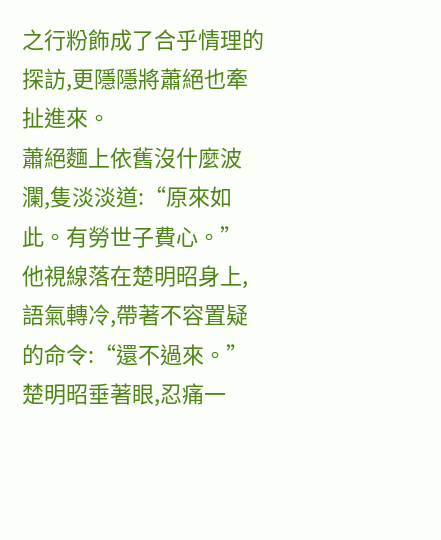之行粉飾成了合乎情理的探訪,更隱隱將蕭絕也牽扯進來。
蕭絕麵上依舊沒什麼波瀾,隻淡淡道:“原來如此。有勞世子費心。”
他視線落在楚明昭身上,語氣轉冷,帶著不容置疑的命令:“還不過來。”
楚明昭垂著眼,忍痛一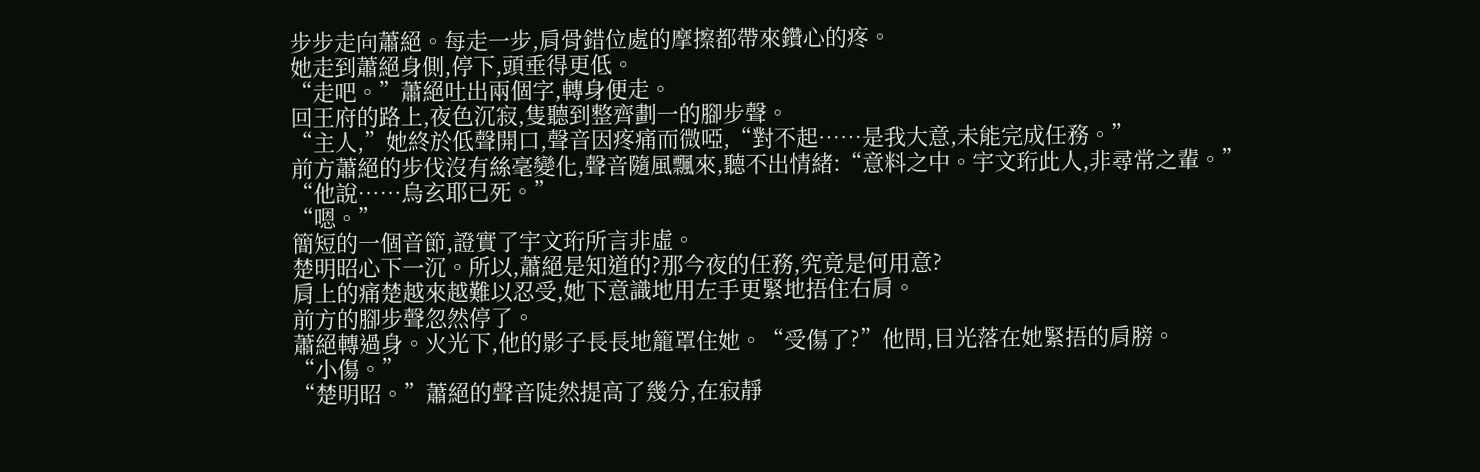步步走向蕭絕。每走一步,肩骨錯位處的摩擦都帶來鑽心的疼。
她走到蕭絕身側,停下,頭垂得更低。
“走吧。”蕭絕吐出兩個字,轉身便走。
回王府的路上,夜色沉寂,隻聽到整齊劃一的腳步聲。
“主人,”她終於低聲開口,聲音因疼痛而微啞,“對不起……是我大意,未能完成任務。”
前方蕭絕的步伐沒有絲毫變化,聲音隨風飄來,聽不出情緒:“意料之中。宇文珩此人,非尋常之輩。”
“他說……烏玄耶已死。”
“嗯。”
簡短的一個音節,證實了宇文珩所言非虛。
楚明昭心下一沉。所以,蕭絕是知道的?那今夜的任務,究竟是何用意?
肩上的痛楚越來越難以忍受,她下意識地用左手更緊地捂住右肩。
前方的腳步聲忽然停了。
蕭絕轉過身。火光下,他的影子長長地籠罩住她。“受傷了?”他問,目光落在她緊捂的肩膀。
“小傷。”
“楚明昭。”蕭絕的聲音陡然提高了幾分,在寂靜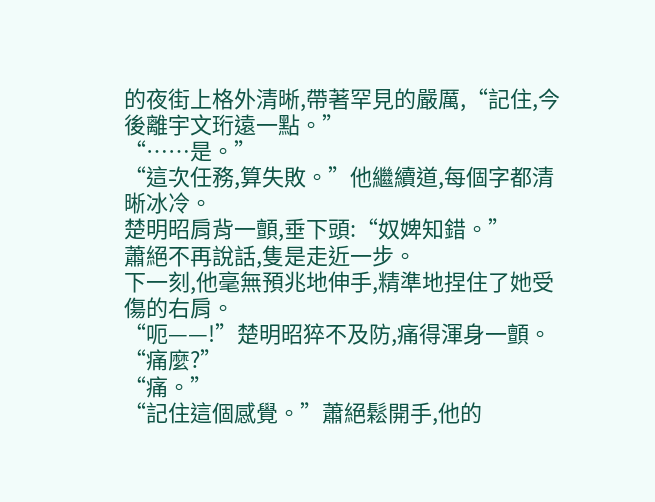的夜街上格外清晰,帶著罕見的嚴厲,“記住,今後離宇文珩遠一點。”
“……是。”
“這次任務,算失敗。”他繼續道,每個字都清晰冰冷。
楚明昭肩背一顫,垂下頭:“奴婢知錯。”
蕭絕不再說話,隻是走近一步。
下一刻,他毫無預兆地伸手,精準地捏住了她受傷的右肩。
“呃——!”楚明昭猝不及防,痛得渾身一顫。
“痛麼?”
“痛。”
“記住這個感覺。”蕭絕鬆開手,他的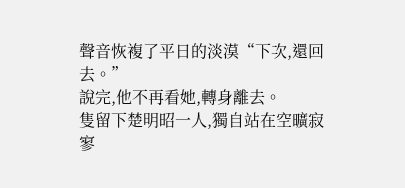聲音恢複了平日的淡漠“下次,還回去。”
說完,他不再看她,轉身離去。
隻留下楚明昭一人,獨自站在空曠寂寥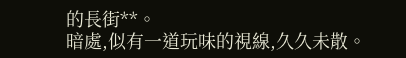的長街**。
暗處,似有一道玩味的視線,久久未散。